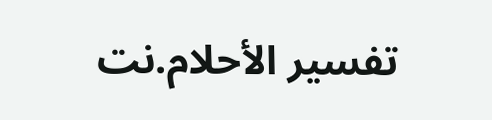تفسير الأحلام.نت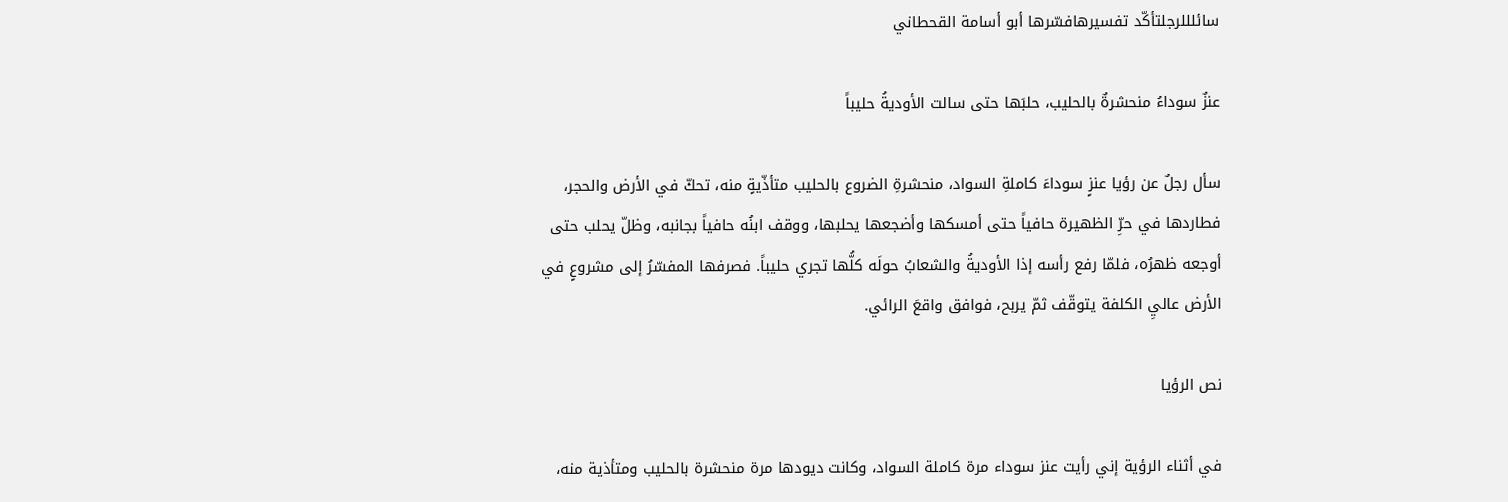سائلللرجلتأكّد تفسيرهافسّرها أبو أسامة القحطاني

عنزٌ سوداءُ منحشرةٌ بالحليب، حلبَها حتى سالت الأوديةُ حليباً

سأل رجلٌ عن رؤيا عنزٍ سوداءَ كاملةِ السواد، منحشرةِ الضروع بالحليب متأذّيةٍ منه، تحكّ في الأرض والحجر، فطاردها في حرِّ الظهيرة حافياً حتى أمسكها وأضجعها يحلبها، ووقف ابنُه حافياً بجانبه، وظلّ يحلب حتى أوجعه ظهرُه، فلمّا رفع رأسه إذا الأوديةُ والشعابُ حولَه كلُّها تجري حليباً. فصرفها المفسّرُ إلى مشروعٍ في الأرض عاليِ الكلفة يتوقّف ثمّ يربح، فوافق واقعَ الرائي.

نص الرؤيا

في أثناء الرؤية إني رأيت عنز سوداء مرة كاملة السواد، وكانت ديودها مرة منحشرة بالحليب ومتأذية منه،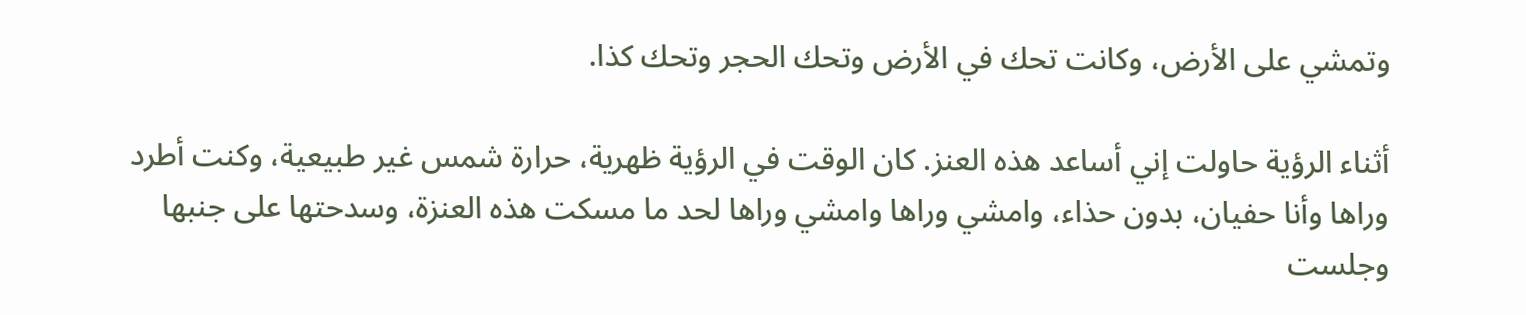وتمشي على الأرض، وكانت تحك في الأرض وتحك الحجر وتحك كذا.

أثناء الرؤية حاولت إني أساعد هذه العنز. كان الوقت في الرؤية ظهرية، حرارة شمس غير طبيعية، وكنت أطرد وراها وأنا حفيان، بدون حذاء، وامشي وراها وامشي وراها لحد ما مسكت هذه العنزة، وسدحتها على جنبها وجلست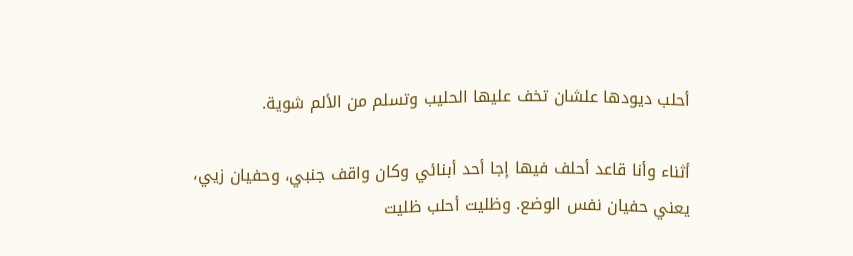أحلب ديودها علشان تخف عليها الحليب وتسلم من الألم شوية.

أثناء وأنا قاعد أحلف فيها إجا أحد أبنائي وكان واقف جنبي، وحفيان زيي، يعني حفيان نفس الوضع. وظليت أحلب ظليت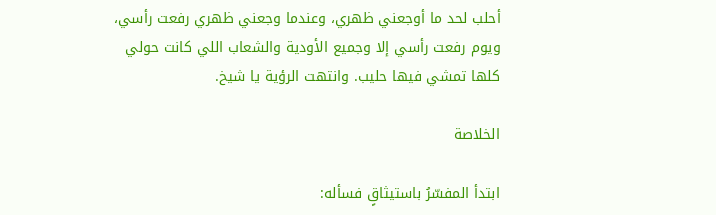أحلب لحد ما أوجعني ظهري، وعندما وجعني ظهري رفعت رأسي، ويوم رفعت رأسي إلا وجميع الأودية والشعاب اللي كانت حولي كلها تمشي فيها حليب. وانتهت الرؤية يا شيخ.

الخلاصة

ابتدأ المفسّرُ باستيثاقٍ فسأله: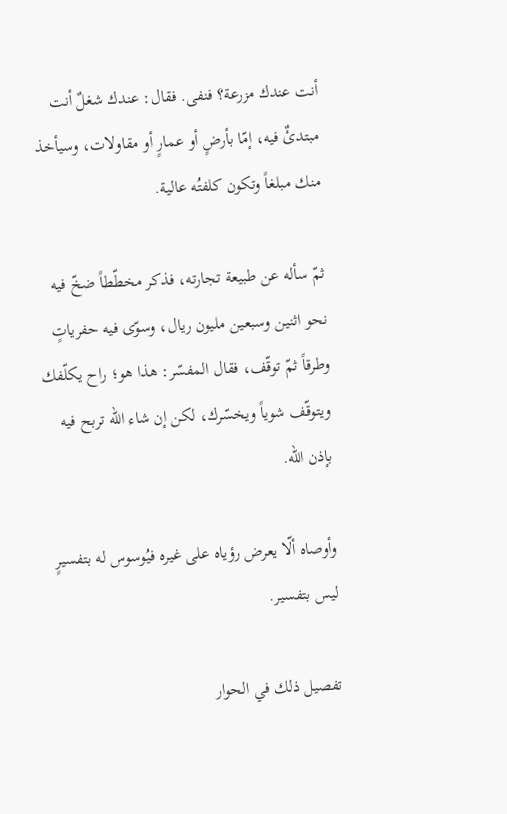أنت عندك مزرعة؟ فنفى. فقال: عندك شغلٌ أنت مبتدئٌ فيه، إمّا بأرضٍ أو عمارٍ أو مقاولات، وسيأخذ منك مبلغاً وتكون كلفتُه عالية.

ثمّ سأله عن طبيعة تجارته، فذكر مخطّطاً ضخّ فيه نحو اثنين وسبعين مليون ريال، وسوّى فيه حفرياتٍ وطرقاً ثمّ توقّف، فقال المفسّر: هذا هو؛ راح يكلّفك ويتوقّف شوياً ويخسّرك، لكن إن شاء الله تربح فيه بإذن الله.

وأوصاه ألّا يعرض رؤياه على غيره فيُوسوس له بتفسيرٍ ليس بتفسير.

تفصيل ذلك في الحوار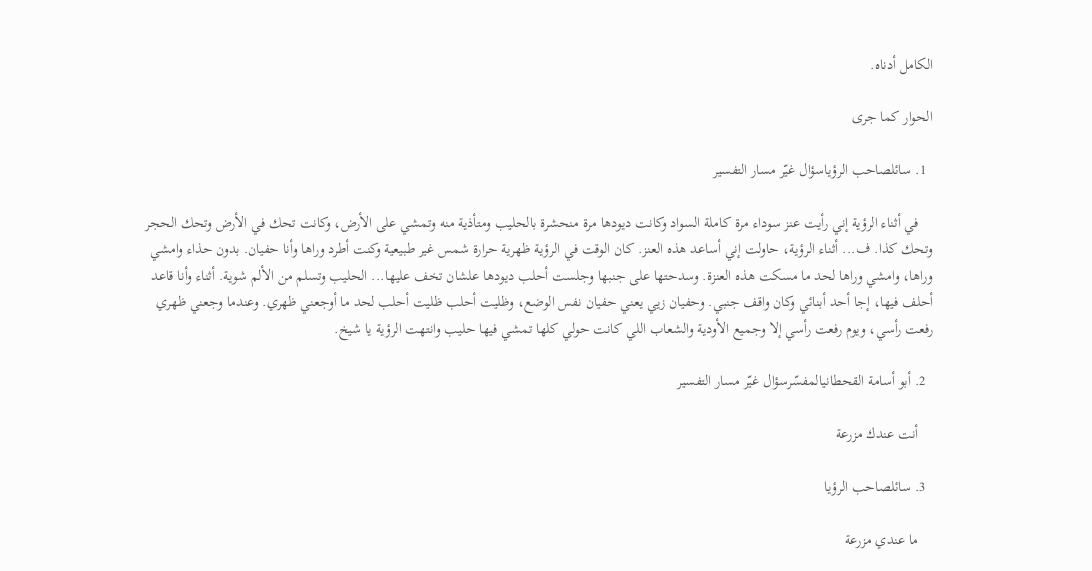الكامل أدناه.

الحوار كما جرى

  1. سائلصاحب الرؤياسؤال غيّر مسار التفسير

    في أثناء الرؤية إني رأيت عنز سوداء مرة كاملة السواد وكانت ديودها مرة منحشرة بالحليب ومتأذية منه وتمشي على الأرض، وكانت تحك في الأرض وتحك الحجر وتحك كذا. ف... أثناء الرؤية، حاولت إني أساعد هذه العنز. كان الوقت في الرؤية ظهرية حرارة شمس غير طبيعية وكنت أطرد وراها وأنا حفيان. بدون حذاء وامشي وراها، وامشي وراها لحد ما مسكت هذه العنزة. وسدحتها على جنبها وجلست أحلب ديودها علشان تخف عليها... الحليب وتسلم من الألم شوية. أثناء وأنا قاعد أحلف فيها، إجا أحد أبنائي وكان واقف جنبي. وحفيان زيي يعني حفيان نفس الوضع، وظليت أحلب ظليت أحلب لحد ما أوجعني ظهري. وعندما وجعني ظهري رفعت رأسي، ويوم رفعت رأسي إلا وجميع الأودية والشعاب اللي كانت حولي كلها تمشي فيها حليب وانتهت الرؤية يا شيخ.

  2. أبو أسامة القحطانيالمفسّرسؤال غيّر مسار التفسير

    أنت عندك مزرعة

  3. سائلصاحب الرؤيا

    ما عندي مزرعة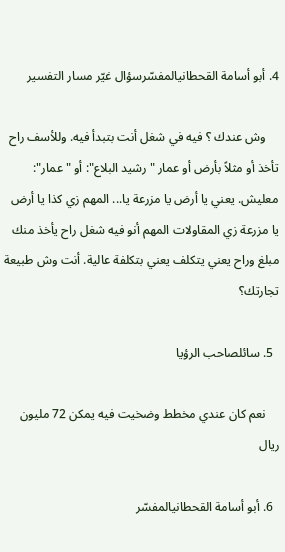4. أبو أسامة القحطانيالمفسّرسؤال غيّر مسار التفسير

    وش عندك ؟ فيه في شغل أنت بتبدأ فيه. وللأسف راح تأخذ أو مثلاً بأرض أو عمار "رشيد البلاع": أو "عمار": معليش. يعني يا أرض يا مزرعة يا... المهم زي كذا يا أرض يا مزرعة زي المقاولات المهم أنو فيه شغل راح يأخذ منك مبلغ وراح يعني يتكلف يعني بتكلفة عالية. أنت وش طبيعة تجارتك؟

  5. سائلصاحب الرؤيا

    نعم كان عندي مخطط وضخيت فيه يمكن 72 مليون ريال

  6. أبو أسامة القحطانيالمفسّر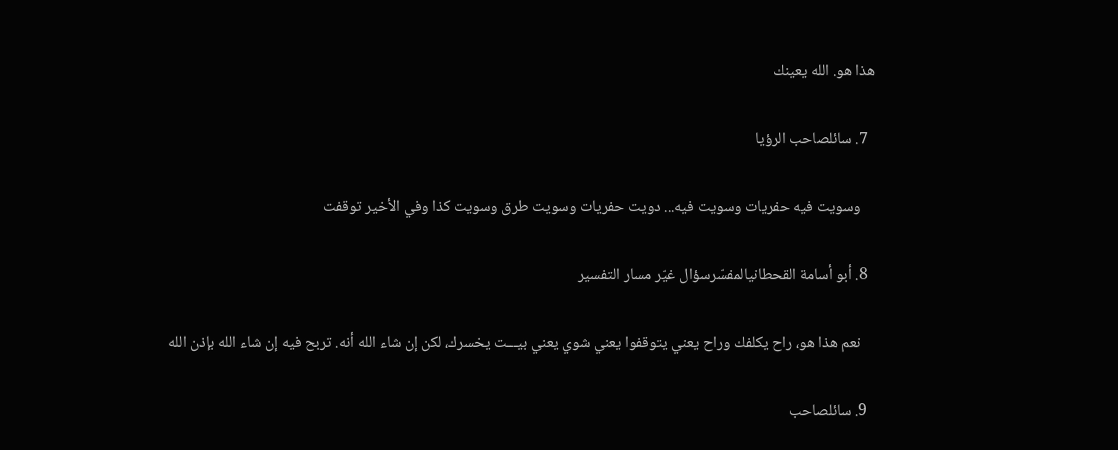هذا هو. الله يعينك

  7. سائلصاحب الرؤيا

    وسويت فيه حفريات وسويت فيه... دويت حفريات وسويت طرق وسويت كذا وفي الأخير توقفت

  8. أبو أسامة القحطانيالمفسّرسؤال غيّر مسار التفسير

    نعم هذا هو، راح يكلفك وراح يعني يتوقفوا يعني شوي يعني بيـــت يخسرك، لكن إن شاء الله أنه. تربح فيه إن شاء الله بإذن الله

  9. سائلصاحب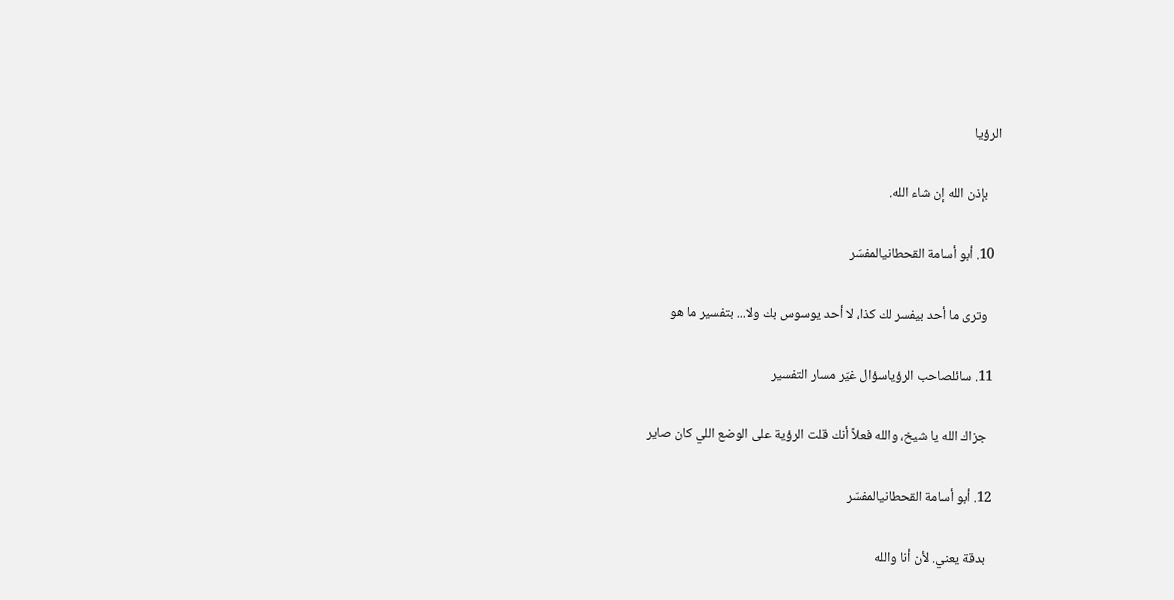الرؤيا

    بإذن الله إن شاء الله.

  10. أبو أسامة القحطانيالمفسّر

    وترى ما أحد بيفسر لك كذا، لا أحد يوسوس بك ولا... بتفسير ما هو

  11. سائلصاحب الرؤياسؤال غيّر مسار التفسير

    جزاك الله يا شيخ، والله فعلاً أنك قلت الرؤية على الوضع اللي كان صاير

  12. أبو أسامة القحطانيالمفسّر

    بدقة يعني. لأن أنا والله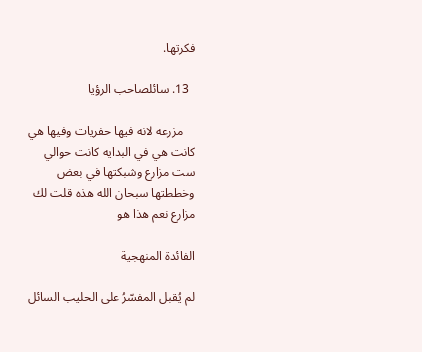فكرتها.

  13. سائلصاحب الرؤيا

    مزرعه لانه فيها حفريات وفيها هي كانت هي في البدايه كانت حوالي ست مزارع وشبكتها في بعض وخططتها سبحان الله هذه قلت لك مزارع نعم هذا هو

الفائدة المنهجية

لم يُقبل المفسّرُ على الحليب السائل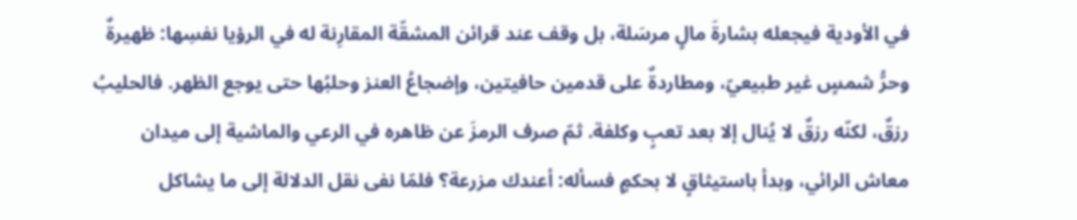في الأودية فيجعله بشارةَ مالٍ مرسَلة، بل وقف عند قرائن المشقّة المقارِنة له في الرؤيا نفسِها: ظهيرةٌ وحرُّ شمسٍ غير طبيعيّ، ومطاردةٌ على قدمين حافيتين، وإضجاعُ العنز وحلبُها حتى يوجع الظهر. فالحليبُ رزقٌ، لكنّه رزقٌ لا يُنال إلا بعد تعبٍ وكلفة. ثمّ صرف الرمزَ عن ظاهره في الرعي والماشية إلى ميدان معاش الرائي، وبدأ باستيثاقٍ لا بحكمٍ فسأله: أعندك مزرعة؟ فلمّا نفى نقل الدلالة إلى ما يشاكل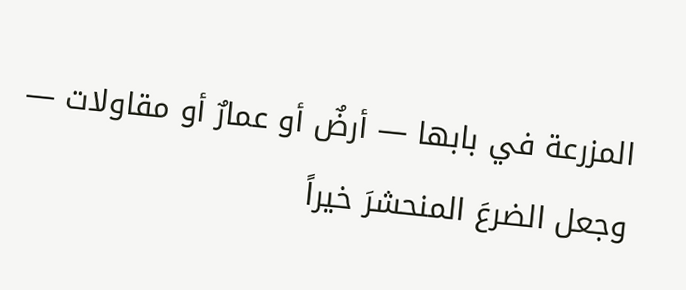المزرعة في بابها — أرضٌ أو عمارٌ أو مقاولات — وجعل الضرعَ المنحشرَ خيراً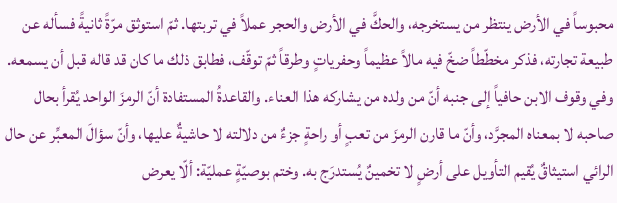محبوساً في الأرض ينتظر من يستخرجه، والحكَّ في الأرض والحجر عملاً في تربتها. ثمّ استوثق مرّةً ثانيةً فسأله عن طبيعة تجارته، فذكر مخطّطاً ضخّ فيه مالاً عظيماً وحفرياتٍ وطرقاً ثمّ توقّف، فطابق ذلك ما كان قد قاله قبل أن يسمعه. وفي وقوف الابن حافياً إلى جنبه أنّ من ولده من يشاركه هذا العناء. والقاعدةُ المستفادة أنّ الرمزَ الواحد يُقرأ بحال صاحبه لا بمعناه المجرَّد، وأنّ ما قارن الرمزَ من تعبٍ أو راحةٍ جزءٌ من دلالته لا حاشيةٌ عليها، وأنّ سؤالَ المعبِّر عن حال الرائي استيثاقٌ يُقيم التأويل على أرضٍ لا تخمينٌ يُستدرَج به. وختم بوصيّةٍ عمليّة: ألّا يعرض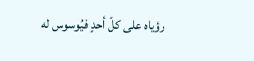رؤياه على كلّ أحدٍ فيُوسوس له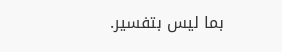بما ليس بتفسير.